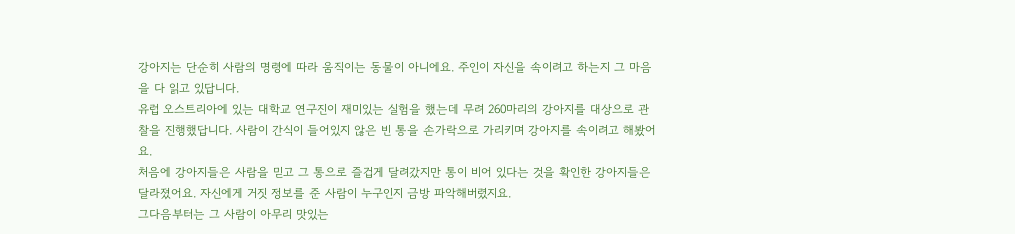강아지는 단순히 사람의 명령에 따라 움직이는 동물이 아니에요. 주인이 자신을 속이려고 하는지 그 마음을 다 읽고 있답니다.
유럽 오스트리아에 있는 대학교 연구진이 재미있는 실험을 했는데 무려 260마리의 강아지를 대상으로 관찰을 진행했답니다. 사람이 간식이 들어있지 않은 빈 통을 손가락으로 가리키며 강아지를 속이려고 해봤어요.
처음에 강아지들은 사람을 믿고 그 통으로 즐겁게 달려갔지만 통이 비어 있다는 것을 확인한 강아지들은 달라졌어요. 자신에게 거짓 정보를 준 사람이 누구인지 금방 파악해버렸지요.
그다음부터는 그 사람이 아무리 맛있는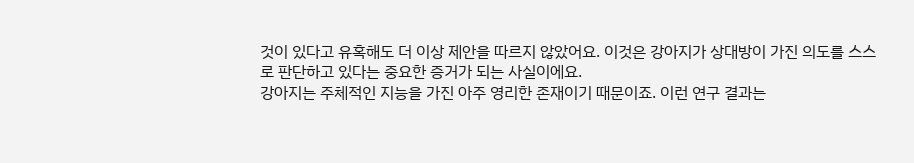것이 있다고 유혹해도 더 이상 제안을 따르지 않았어요. 이것은 강아지가 상대방이 가진 의도를 스스로 판단하고 있다는 중요한 증거가 되는 사실이에요.
강아지는 주체적인 지능을 가진 아주 영리한 존재이기 때문이죠. 이런 연구 결과는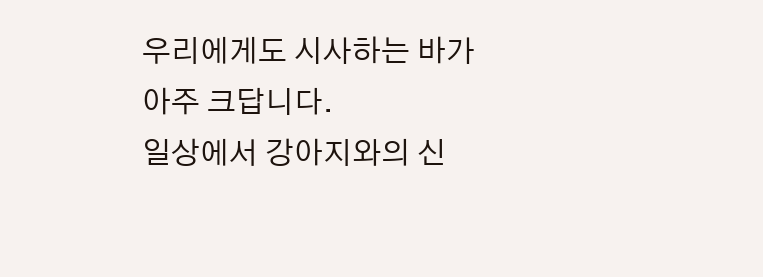우리에게도 시사하는 바가 아주 크답니다.
일상에서 강아지와의 신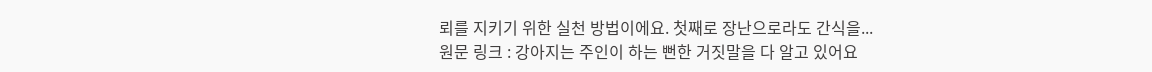뢰를 지키기 위한 실천 방법이에요. 첫째로 장난으로라도 간식을...
원문 링크 : 강아지는 주인이 하는 뻔한 거짓말을 다 알고 있어요